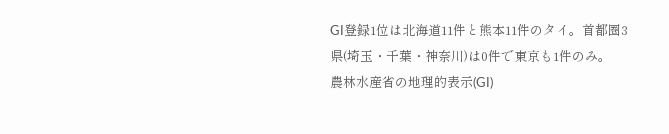GI登録1位は北海道11件と熊本11件のタイ。首都圏3県(埼玉・千葉・神奈川)は0件で東京も1件のみ。
農林水産省の地理的表示(GI)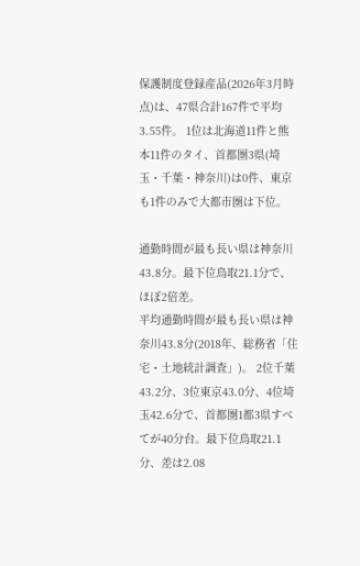保護制度登録産品(2026年3月時点)は、47県合計167件で平均3.55件。 1位は北海道11件と熊本11件のタイ、首都圏3県(埼玉・千葉・神奈川)は0件、東京も1件のみで大都市圏は下位。

通勤時間が最も長い県は神奈川43.8分。最下位鳥取21.1分で、ほぼ2倍差。
平均通勤時間が最も長い県は神奈川43.8分(2018年、総務省「住宅・土地統計調査」)。 2位千葉43.2分、3位東京43.0分、4位埼玉42.6分で、首都圏1都3県すべてが40分台。最下位鳥取21.1分、差は2.08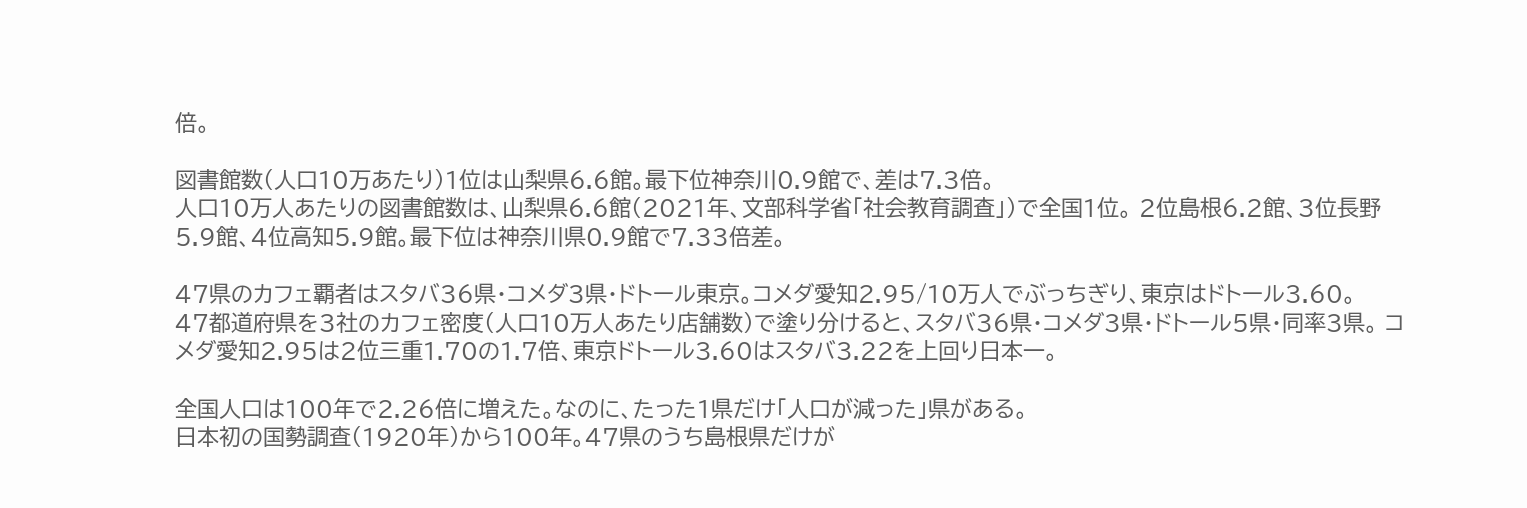倍。

図書館数(人口10万あたり)1位は山梨県6.6館。最下位神奈川0.9館で、差は7.3倍。
人口10万人あたりの図書館数は、山梨県6.6館(2021年、文部科学省「社会教育調査」)で全国1位。 2位島根6.2館、3位長野5.9館、4位高知5.9館。最下位は神奈川県0.9館で7.33倍差。

47県のカフェ覇者はスタバ36県・コメダ3県・ドトール東京。コメダ愛知2.95/10万人でぶっちぎり、東京はドトール3.60。
47都道府県を3社のカフェ密度(人口10万人あたり店舗数)で塗り分けると、スタバ36県・コメダ3県・ドトール5県・同率3県。 コメダ愛知2.95は2位三重1.70の1.7倍、東京ドトール3.60はスタバ3.22を上回り日本一。

全国人口は100年で2.26倍に増えた。なのに、たった1県だけ「人口が減った」県がある。
日本初の国勢調査(1920年)から100年。47県のうち島根県だけが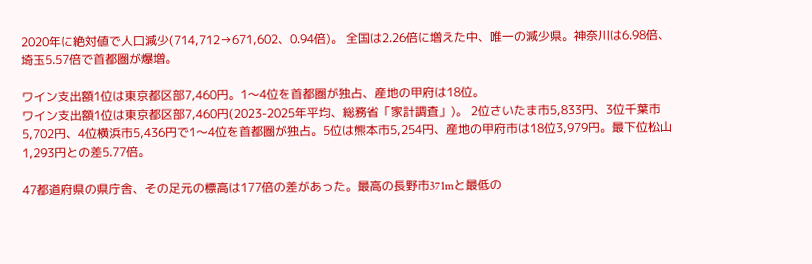2020年に絶対値で人口減少(714,712→671,602、0.94倍)。 全国は2.26倍に増えた中、唯一の減少県。神奈川は6.98倍、埼玉5.57倍で首都圏が爆増。

ワイン支出額1位は東京都区部7,460円。1〜4位を首都圏が独占、産地の甲府は18位。
ワイン支出額1位は東京都区部7,460円(2023-2025年平均、総務省「家計調査」)。 2位さいたま市5,833円、3位千葉市5,702円、4位横浜市5,436円で1〜4位を首都圏が独占。5位は熊本市5,254円、産地の甲府市は18位3,979円。最下位松山1,293円との差5.77倍。

47都道府県の県庁舎、その足元の標高は177倍の差があった。最高の長野市371mと最低の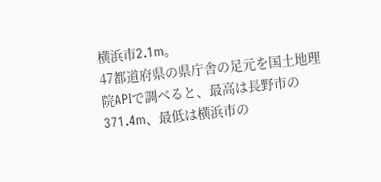横浜市2.1m。
47都道府県の県庁舎の足元を国土地理院APIで調べると、最高は長野市の371.4m、最低は横浜市の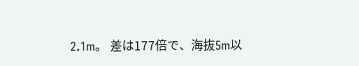2.1m。 差は177倍で、海抜5m以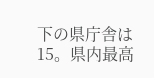下の県庁舎は15。県内最高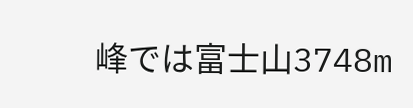峰では富士山3748m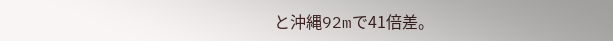と沖縄92mで41倍差。